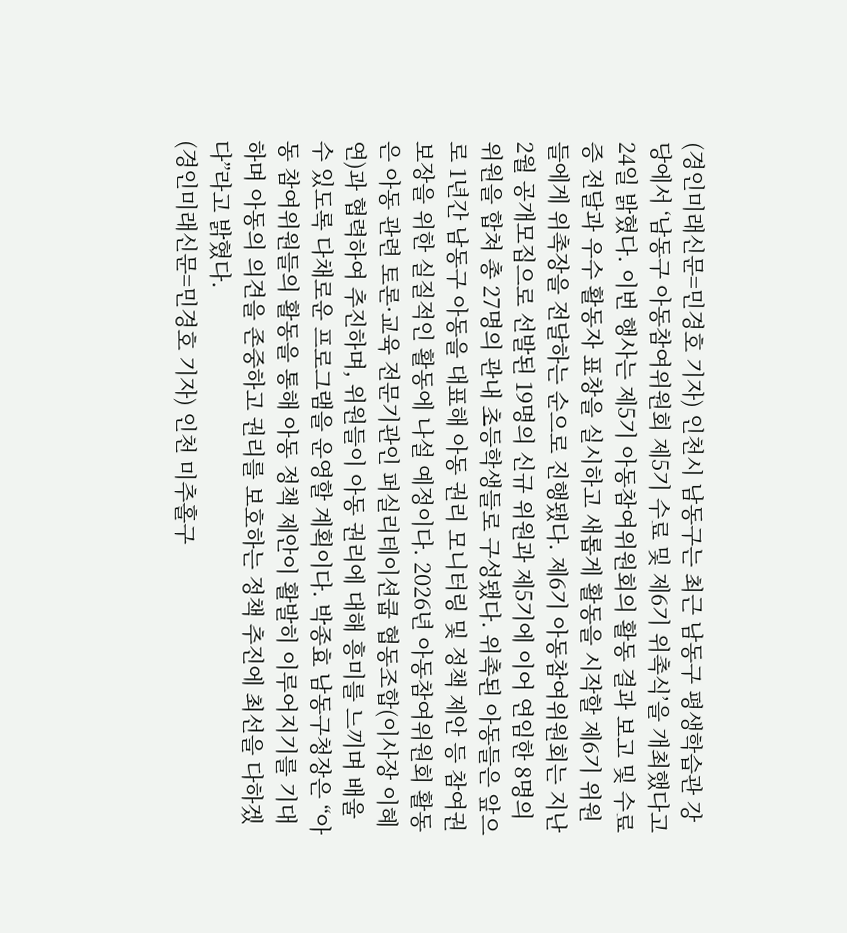(경인미래신문=민경호 기자) 인천시 남동구는 최근 남동구 평생학습관 강당에서 ‘남동구 아동참여위원회 제5기 수료 및 제6기 위촉식’을 개최했다고 24일 밝혔다. 이번 행사는 제5기 아동참여위원회의 활동 결과 보고 및 수료증 전달과 우수 활동자 표창을 실시하고 새롭게 활동을 시작할 제6기 위원들에게 위촉장을 전달하는 순으로 진행됐다. 제6기 아동참여위원회는 지난 2월 공개모집으로 선발된 19명의 신규 위원과 제5기에 이어 연임한 8명의 위원을 합쳐 총 27명의 관내 초등학생들로 구성됐다. 위촉된 아동들은 앞으로 1년간 남동구 아동을 대표해 아동 권리 모니터링 및 정책 제안 등 참여권 보장을 위한 실질적인 활동에 나설 예정이다. 2026년 아동참여위원회 활동은 아동 관련 토론·교육 전문기관인 퍼실리테이션쿱 협동조합(이사장 이혜연)과 협력하여 추진하며, 위원들이 아동 권리에 대해 흥미를 느끼며 배울 수 있도록 다채로운 프로그램을 운영할 계획이다. 박종효 남동구청장은 “아동 참여위원들의 활동을 통해 아동 정책 제안이 활발히 이루어지기를 기대하며 아동의 의견을 존중하고 권리를 보호하는 정책 추진에 최선을 다하겠다”라고 밝혔다.
(경인미래신문=민경호 기자) 인천 미추홀구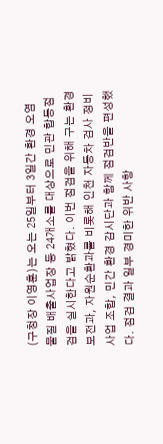(구청장 이영훈)는 오는 25일부터 3일간 환경 오염 물질 배출사업장 등 24개소를 대상으로 민관 합동점검을 실시한다고 밝혔다. 이번 점검을 위해 구는 환경보전과, 자원순환과를 비롯해 인천 자동차 검사 정비사업 조합, 민간 환경 감시단과 함께 점검반을 편성했다. 점검 결과 일부 경미한 위반 사항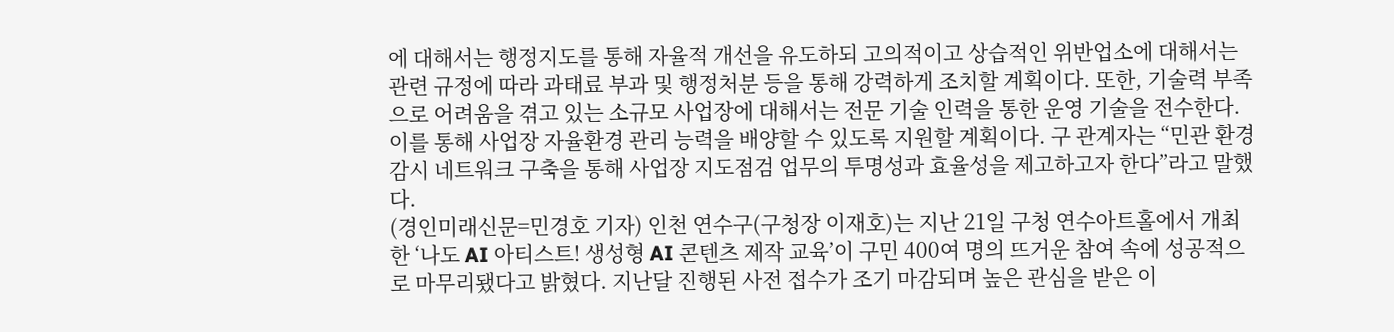에 대해서는 행정지도를 통해 자율적 개선을 유도하되 고의적이고 상습적인 위반업소에 대해서는 관련 규정에 따라 과태료 부과 및 행정처분 등을 통해 강력하게 조치할 계획이다. 또한, 기술력 부족으로 어려움을 겪고 있는 소규모 사업장에 대해서는 전문 기술 인력을 통한 운영 기술을 전수한다. 이를 통해 사업장 자율환경 관리 능력을 배양할 수 있도록 지원할 계획이다. 구 관계자는 “민관 환경 감시 네트워크 구축을 통해 사업장 지도점검 업무의 투명성과 효율성을 제고하고자 한다”라고 말했다.
(경인미래신문=민경호 기자) 인천 연수구(구청장 이재호)는 지난 21일 구청 연수아트홀에서 개최한 ‘나도 AI 아티스트! 생성형 AI 콘텐츠 제작 교육’이 구민 400여 명의 뜨거운 참여 속에 성공적으로 마무리됐다고 밝혔다. 지난달 진행된 사전 접수가 조기 마감되며 높은 관심을 받은 이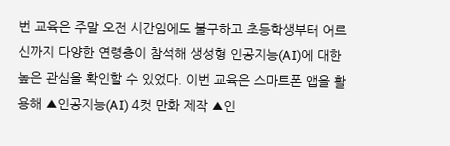번 교육은 주말 오전 시간임에도 불구하고 초등학생부터 어르신까지 다양한 연령층이 참석해 생성형 인공지능(AI)에 대한 높은 관심을 확인할 수 있었다. 이번 교육은 스마트폰 앱을 활용해 ▲인공지능(AI) 4컷 만화 제작 ▲인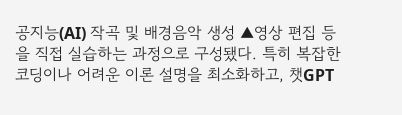공지능(AI) 작곡 및 배경음악 생성 ▲영상 편집 등을 직접 실습하는 과정으로 구성됐다. 특히 복잡한 코딩이나 어려운 이론 설명을 최소화하고, 챗GPT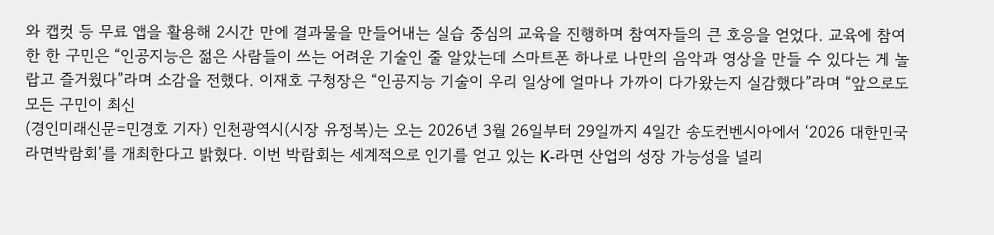와 캡컷 등 무료 앱을 활용해 2시간 만에 결과물을 만들어내는 실습 중심의 교육을 진행하며 참여자들의 큰 호응을 얻었다. 교육에 참여한 한 구민은 “인공지능은 젊은 사람들이 쓰는 어려운 기술인 줄 알았는데 스마트폰 하나로 나만의 음악과 영상을 만들 수 있다는 게 놀랍고 즐거웠다”라며 소감을 전했다. 이재호 구청장은 “인공지능 기술이 우리 일상에 얼마나 가까이 다가왔는지 실감했다”라며 “앞으로도 모든 구민이 최신
(경인미래신문=민경호 기자) 인천광역시(시장 유정복)는 오는 2026년 3월 26일부터 29일까지 4일간 송도컨벤시아에서 ‘2026 대한민국 라면박람회’를 개최한다고 밝혔다. 이번 박람회는 세계적으로 인기를 얻고 있는 K-라면 산업의 성장 가능성을 널리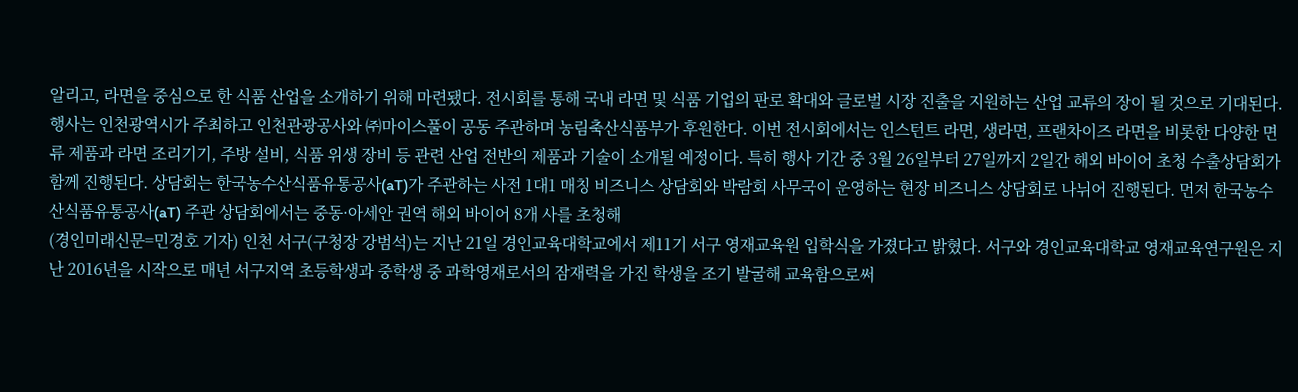알리고, 라면을 중심으로 한 식품 산업을 소개하기 위해 마련됐다. 전시회를 통해 국내 라면 및 식품 기업의 판로 확대와 글로벌 시장 진출을 지원하는 산업 교류의 장이 될 것으로 기대된다. 행사는 인천광역시가 주최하고 인천관광공사와 ㈜마이스풀이 공동 주관하며 농림축산식품부가 후원한다. 이번 전시회에서는 인스턴트 라면, 생라면, 프랜차이즈 라면을 비롯한 다양한 면류 제품과 라면 조리기기, 주방 설비, 식품 위생 장비 등 관련 산업 전반의 제품과 기술이 소개될 예정이다. 특히 행사 기간 중 3월 26일부터 27일까지 2일간 해외 바이어 초청 수출상담회가 함께 진행된다. 상담회는 한국농수산식품유통공사(aT)가 주관하는 사전 1대1 매칭 비즈니스 상담회와 박람회 사무국이 운영하는 현장 비즈니스 상담회로 나뉘어 진행된다. 먼저 한국농수산식품유통공사(aT) 주관 상담회에서는 중동·아세안 권역 해외 바이어 8개 사를 초청해
(경인미래신문=민경호 기자) 인천 서구(구청장 강범석)는 지난 21일 경인교육대학교에서 제11기 서구 영재교육원 입학식을 가졌다고 밝혔다. 서구와 경인교육대학교 영재교육연구원은 지난 2016년을 시작으로 매년 서구지역 초등학생과 중학생 중 과학영재로서의 잠재력을 가진 학생을 조기 발굴해 교육함으로써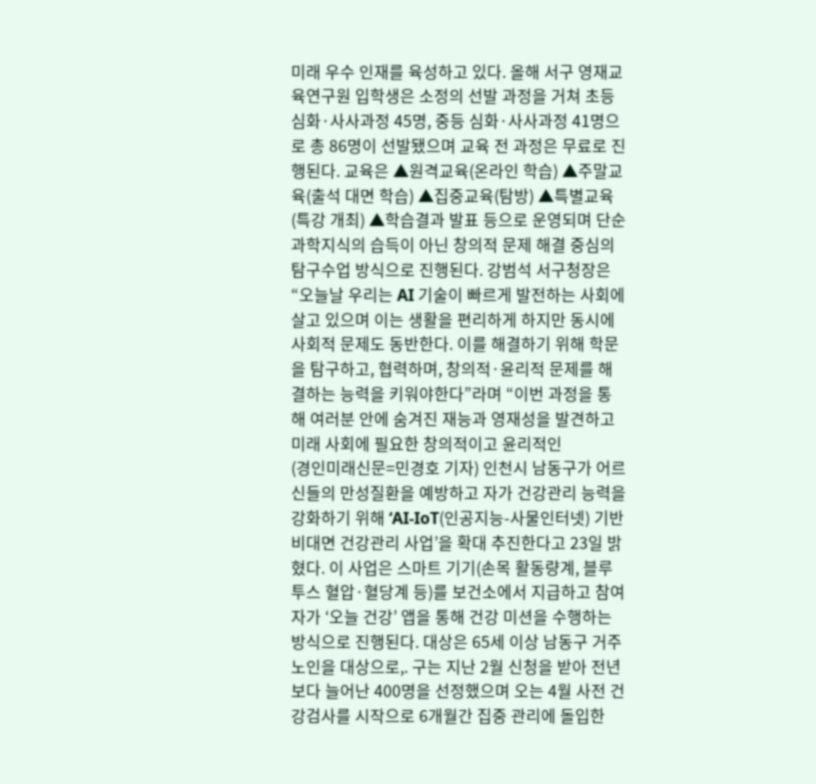미래 우수 인재를 육성하고 있다. 올해 서구 영재교육연구원 입학생은 소정의 선발 과정을 거쳐 초등 심화·사사과정 45명, 중등 심화·사사과정 41명으로 총 86명이 선발됐으며 교육 전 과정은 무료로 진행된다. 교육은 ▲원격교육(온라인 학습) ▲주말교육(출석 대면 학습) ▲집중교육(탐방) ▲특별교육(특강 개최) ▲학습결과 발표 등으로 운영되며 단순 과학지식의 습득이 아닌 창의적 문제 해결 중심의 탐구수업 방식으로 진행된다. 강범석 서구청장은 “오늘날 우리는 AI 기술이 빠르게 발전하는 사회에 살고 있으며 이는 생활을 편리하게 하지만 동시에 사회적 문제도 동반한다. 이를 해결하기 위해 학문을 탐구하고, 협력하며, 창의적·윤리적 문제를 해결하는 능력을 키워야한다”라며 “이번 과정을 통해 여러분 안에 숨겨진 재능과 영재성을 발견하고 미래 사회에 필요한 창의적이고 윤리적인
(경인미래신문=민경호 기자) 인천시 남동구가 어르신들의 만성질환을 예방하고 자가 건강관리 능력을 강화하기 위해 ‘AI-IoT(인공지능-사물인터넷) 기반 비대면 건강관리 사업’을 확대 추진한다고 23일 밝혔다. 이 사업은 스마트 기기(손목 활동량계, 블루투스 혈압·혈당계 등)를 보건소에서 지급하고 참여자가 ‘오늘 건강’ 앱을 통해 건강 미션을 수행하는 방식으로 진행된다. 대상은 65세 이상 남동구 거주 노인을 대상으로,. 구는 지난 2월 신청을 받아 전년보다 늘어난 400명을 선정했으며 오는 4월 사전 건강검사를 시작으로 6개월간 집중 관리에 돌입한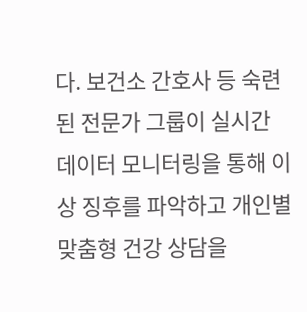다. 보건소 간호사 등 숙련된 전문가 그룹이 실시간 데이터 모니터링을 통해 이상 징후를 파악하고 개인별 맞춤형 건강 상담을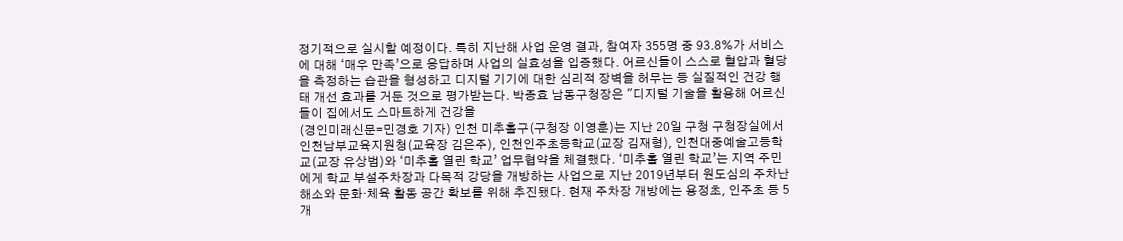정기적으로 실시할 예정이다. 특히 지난해 사업 운영 결과, 참여자 355명 중 93.8%가 서비스에 대해 ‘매우 만족’으로 응답하며 사업의 실효성을 입증했다. 어르신들이 스스로 혈압과 혈당을 측정하는 습관을 형성하고 디지털 기기에 대한 심리적 장벽을 허무는 등 실질적인 건강 행태 개선 효과를 거둔 것으로 평가받는다. 박종효 남동구청장은 "디지털 기술을 활용해 어르신들이 집에서도 스마트하게 건강을
(경인미래신문=민경호 기자) 인천 미추홀구(구청장 이영훈)는 지난 20일 구청 구청장실에서 인천남부교육지원청(교육장 김은주), 인천인주초등학교(교장 김재형), 인천대중예술고등학교(교장 유상범)와 ‘미추홀 열린 학교’ 업무협약을 체결했다. ‘미추홀 열린 학교’는 지역 주민에게 학교 부설주차장과 다목적 강당을 개방하는 사업으로 지난 2019년부터 원도심의 주차난 해소와 문화·체육 활동 공간 확보를 위해 추진됐다. 현재 주차장 개방에는 용정초, 인주초 등 5개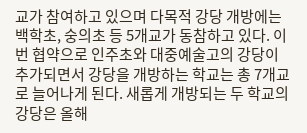교가 참여하고 있으며 다목적 강당 개방에는 백학초, 숭의초 등 5개교가 동참하고 있다. 이번 협약으로 인주초와 대중예술고의 강당이 추가되면서 강당을 개방하는 학교는 총 7개교로 늘어나게 된다. 새롭게 개방되는 두 학교의 강당은 올해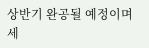상반기 완공될 예정이며 세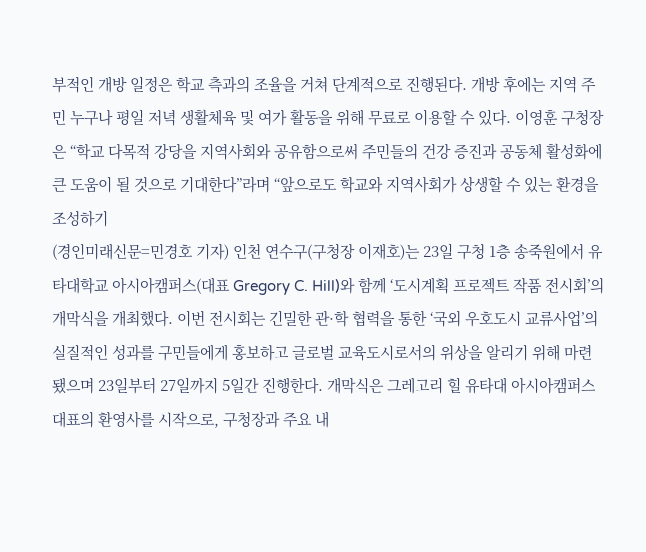부적인 개방 일정은 학교 측과의 조율을 거쳐 단계적으로 진행된다. 개방 후에는 지역 주민 누구나 평일 저녁 생활체육 및 여가 활동을 위해 무료로 이용할 수 있다. 이영훈 구청장은 “학교 다목적 강당을 지역사회와 공유함으로써 주민들의 건강 증진과 공동체 활성화에 큰 도움이 될 것으로 기대한다”라며 “앞으로도 학교와 지역사회가 상생할 수 있는 환경을 조성하기
(경인미래신문=민경호 기자) 인천 연수구(구청장 이재호)는 23일 구청 1층 송죽원에서 유타대학교 아시아캠퍼스(대표 Gregory C. Hill)와 함께 ‘도시계획 프로젝트 작품 전시회’의 개막식을 개최했다. 이번 전시회는 긴밀한 관·학 협력을 통한 ‘국외 우호도시 교류사업’의 실질적인 성과를 구민들에게 홍보하고 글로벌 교육도시로서의 위상을 알리기 위해 마련됐으며 23일부터 27일까지 5일간 진행한다. 개막식은 그레고리 힐 유타대 아시아캠퍼스 대표의 환영사를 시작으로, 구청장과 주요 내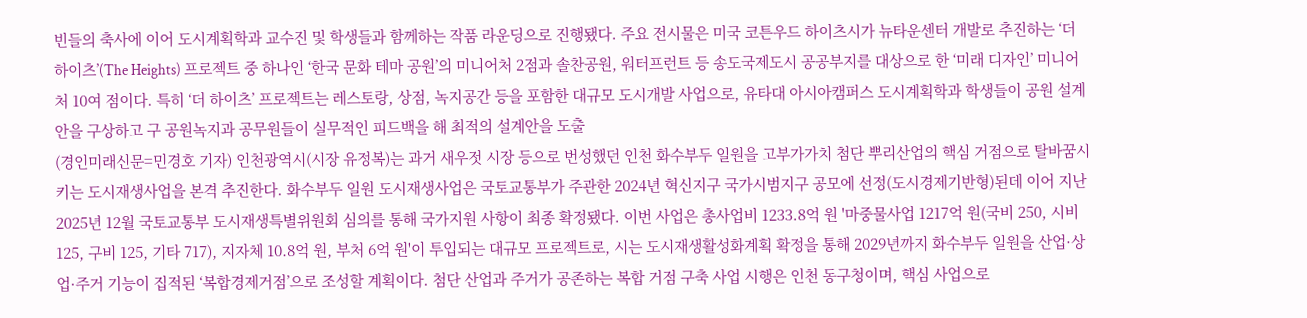빈들의 축사에 이어 도시계획학과 교수진 및 학생들과 함께하는 작품 라운딩으로 진행됐다. 주요 전시물은 미국 코튼우드 하이츠시가 뉴타운센터 개발로 추진하는 ‘더 하이츠’(The Heights) 프로젝트 중 하나인 ‘한국 문화 테마 공원’의 미니어처 2점과 솔찬공원, 워터프런트 등 송도국제도시 공공부지를 대상으로 한 ‘미래 디자인’ 미니어처 10여 점이다. 특히 ‘더 하이츠’ 프로젝트는 레스토랑, 상점, 녹지공간 등을 포함한 대규모 도시개발 사업으로, 유타대 아시아캠퍼스 도시계획학과 학생들이 공원 설계안을 구상하고 구 공원녹지과 공무원들이 실무적인 피드백을 해 최적의 설계안을 도출
(경인미래신문=민경호 기자) 인천광역시(시장 유정복)는 과거 새우젓 시장 등으로 번성했던 인천 화수부두 일원을 고부가가치 첨단 뿌리산업의 핵심 거점으로 탈바꿈시키는 도시재생사업을 본격 추진한다. 화수부두 일원 도시재생사업은 국토교통부가 주관한 2024년 혁신지구 국가시범지구 공모에 선정(도시경제기반형)된데 이어 지난 2025년 12월 국토교통부 도시재생특별위원회 심의를 통해 국가지원 사항이 최종 확정됐다. 이번 사업은 총사업비 1233.8억 원 '마중물사업 1217억 원(국비 250, 시비 125, 구비 125, 기타 717), 지자체 10.8억 원, 부처 6억 원'이 투입되는 대규모 프로젝트로, 시는 도시재생활성화계획 확정을 통해 2029년까지 화수부두 일원을 산업·상업·주거 기능이 집적된 ‘복합경제거점’으로 조성할 계획이다. 첨단 산업과 주거가 공존하는 복합 거점 구축 사업 시행은 인천 동구청이며, 핵심 사업으로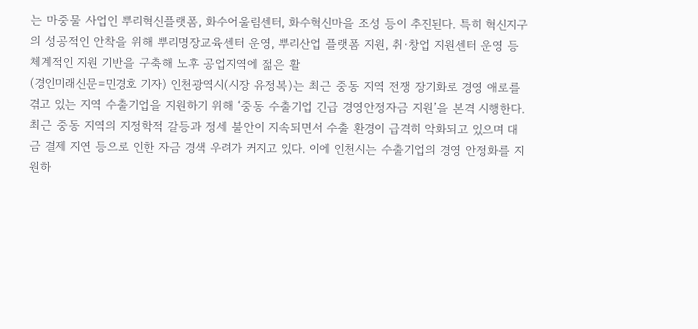는 마중물 사업인 뿌리혁신플랫폼, 화수어울림센터, 화수혁신마을 조성 등이 추진된다. 특히 혁신지구의 성공적인 안착을 위해 뿌리명장교육센터 운영, 뿌리산업 플랫폼 지원, 취·창업 지원센터 운영 등 체계적인 지원 기반을 구축해 노후 공업지역에 젊은 활
(경인미래신문=민경호 기자) 인천광역시(시장 유정복)는 최근 중동 지역 전쟁 장기화로 경영 애로를 겪고 있는 지역 수출기업을 지원하기 위해 ‘중동 수출기업 긴급 경영안정자금 지원’을 본격 시행한다. 최근 중동 지역의 지정학적 갈등과 정세 불안이 지속되면서 수출 환경이 급격히 악화되고 있으며 대금 결제 지연 등으로 인한 자금 경색 우려가 커지고 있다. 이에 인천시는 수출기업의 경영 안정화를 지원하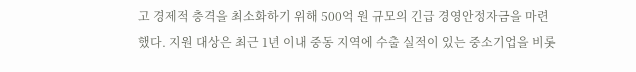고 경제적 충격을 최소화하기 위해 500억 원 규모의 긴급 경영안정자금을 마련했다. 지원 대상은 최근 1년 이내 중동 지역에 수출 실적이 있는 중소기업을 비롯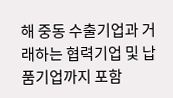해 중동 수출기업과 거래하는 협력기업 및 납품기업까지 포함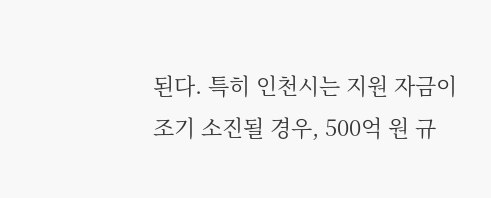된다. 특히 인천시는 지원 자금이 조기 소진될 경우, 500억 원 규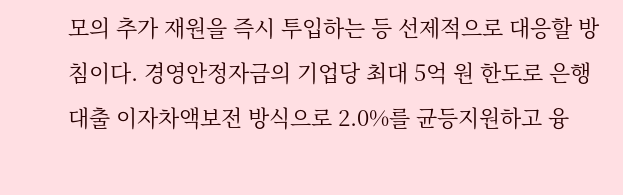모의 추가 재원을 즉시 투입하는 등 선제적으로 대응할 방침이다. 경영안정자금의 기업당 최대 5억 원 한도로 은행 대출 이자차액보전 방식으로 2.0%를 균등지원하고 융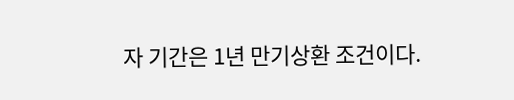자 기간은 1년 만기상환 조건이다.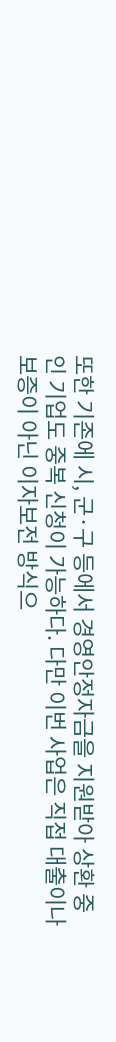또한 기존에 시, 군·구 등에서 경영안정자금을 지원받아 상환 중인 기업도 중복 신청이 가능하다. 다만 이번 사업은 직접 대출이나 보증이 아닌 이자보전 방식으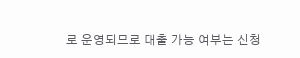로 운영되므로 대출 가능 여부는 신청